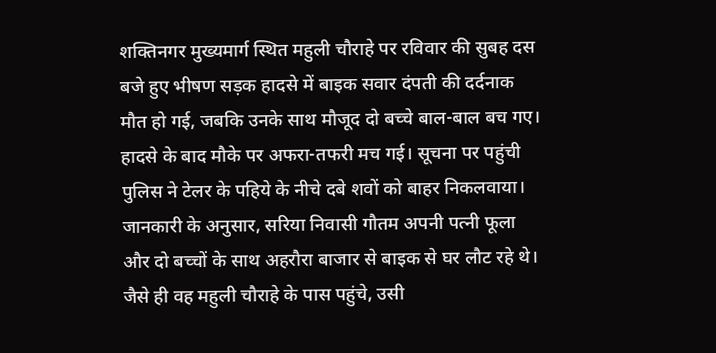शक्तिनगर मुख्यमार्ग स्थित महुली चौराहे पर रविवार की सुबह दस बजे हुए भीषण सड़क हादसे में बाइक सवार दंपती की दर्दनाक मौत हो गई, जबकि उनके साथ मौजूद दो बच्चे बाल-बाल बच गए। हादसे के बाद मौके पर अफरा-तफरी मच गई। सूचना पर पहुंची पुलिस ने टेलर के पहिये के नीचे दबे शवों को बाहर निकलवाया।
जानकारी के अनुसार, सरिया निवासी गौतम अपनी पत्नी फूला और दो बच्चों के साथ अहरौरा बाजार से बाइक से घर लौट रहे थे। जैसे ही वह महुली चौराहे के पास पहुंचे, उसी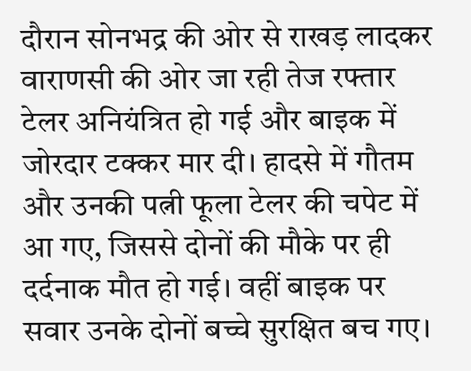दौरान सोनभद्र की ओर से राखड़ लादकर वाराणसी की ओर जा रही तेज रफ्तार टेलर अनियंत्रित हो गई और बाइक में जोरदार टक्कर मार दी। हादसे में गौतम और उनकी पत्नी फूला टेलर की चपेट में आ गए, जिससे दोनों की मौके पर ही दर्दनाक मौत हो गई। वहीं बाइक पर सवार उनके दोनों बच्चे सुरक्षित बच गए।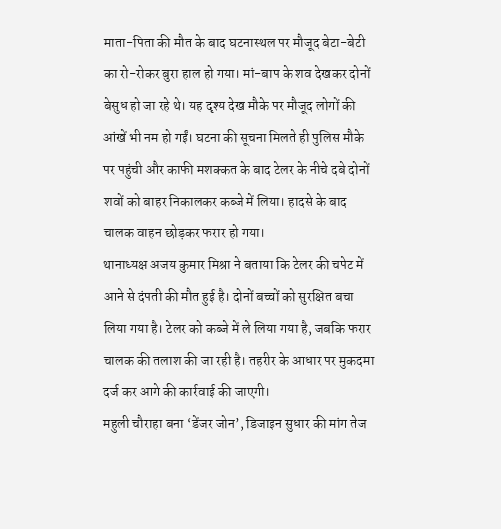माता-पिता की मौत के बाद घटनास्थल पर मौजूद बेटा-बेटी का रो-रोकर बुरा हाल हो गया। मां-बाप के शव देखकर दोनों बेसुध हो जा रहे थे। यह दृश्य देख मौके पर मौजूद लोगों की आंखें भी नम हो गईं। घटना की सूचना मिलते ही पुलिस मौके पर पहुंची और काफी मशक्कत के बाद टेलर के नीचे दबे दोनों शवों को बाहर निकालकर कब्जे में लिया। हादसे के बाद चालक वाहन छोड़कर फरार हो गया।
थानाध्यक्ष अजय कुमार मिश्रा ने बताया कि टेलर की चपेट में आने से दंपती की मौत हुई है। दोनों बच्चों को सुरक्षित बचा लिया गया है। टेलर को कब्जे में ले लिया गया है, जबकि फरार चालक की तलाश की जा रही है। तहरीर के आधार पर मुकदमा दर्ज कर आगे की कार्रवाई की जाएगी।
महुली चौराहा बना ‘डेंजर जोन’, डिजाइन सुधार की मांग तेज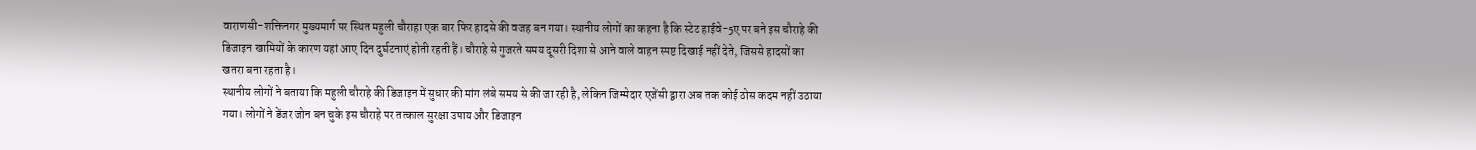वाराणसी-शक्तिनगर मुख्यमार्ग पर स्थित महुली चौराहा एक बार फिर हादसे की वजह बन गया। स्थानीय लोगों का कहना है कि स्टेट हाईवे-5ए पर बने इस चौराहे की डिजाइन खामियों के कारण यहां आए दिन दुर्घटनाएं होती रहती हैं। चौराहे से गुजरते समय दूसरी दिशा से आने वाले वाहन स्पष्ट दिखाई नहीं देते, जिससे हादसों का खतरा बना रहता है।
स्थानीय लोगों ने बताया कि महुली चौराहे की डिजाइन में सुधार की मांग लंबे समय से की जा रही है, लेकिन जिम्मेदार एजेंसी द्वारा अब तक कोई ठोस कदम नहीं उठाया गया। लोगों ने डेंजर जोन बन चुके इस चौराहे पर तत्काल सुरक्षा उपाय और डिजाइन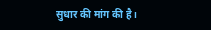सुधार की मांग की है।